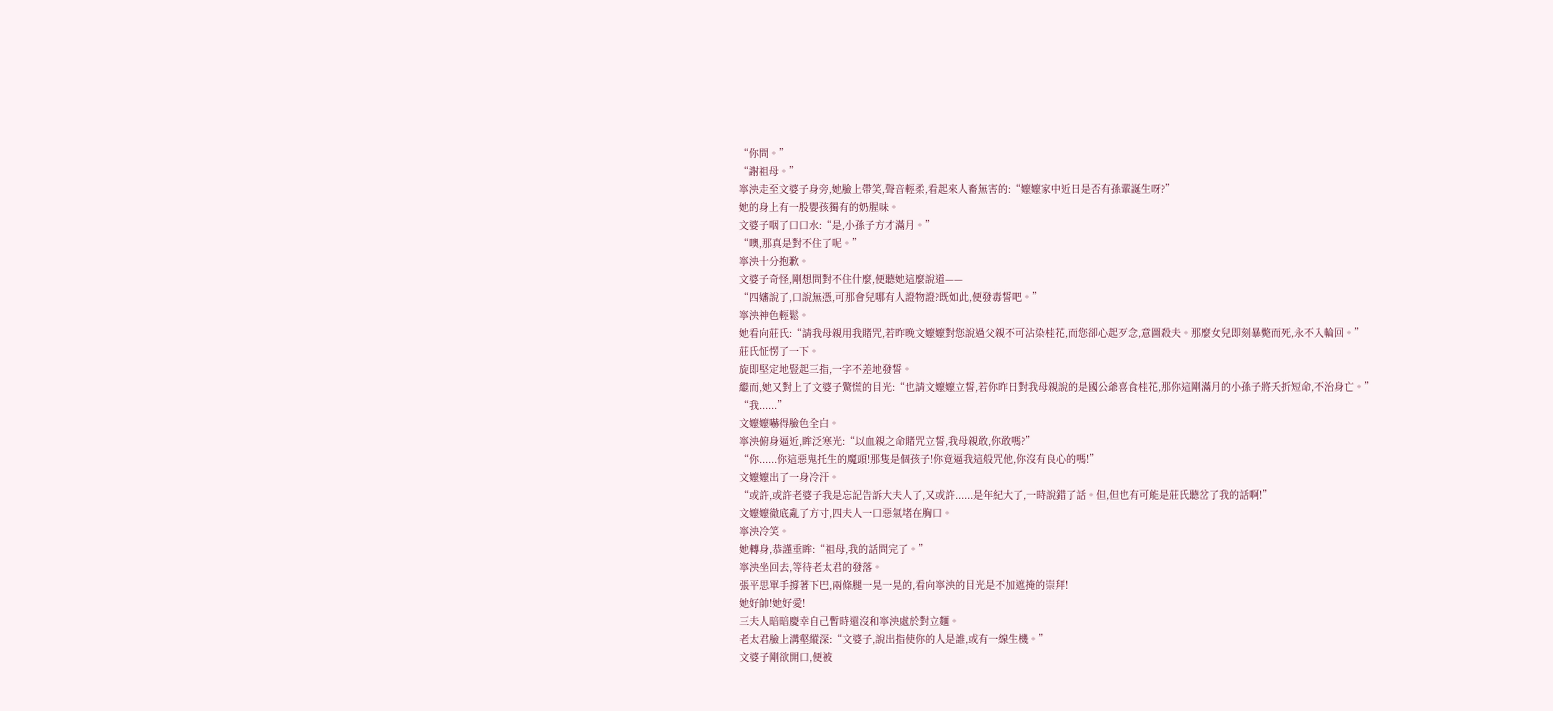“你問。”
“謝祖母。”
寧泱走至文婆子身旁,她臉上帶笑,聲音輕柔,看起來人畜無害的:“嬤嬤家中近日是否有孫輩誕生呀?”
她的身上有一股嬰孩獨有的奶腥味。
文婆子咽了口口水:“是,小孫子方才滿月。”
“噢,那真是對不住了呢。”
寧泱十分抱歉。
文婆子奇怪,剛想問對不住什麼,便聽她這麼說道——
“四嬸說了,口說無憑,可那會兒哪有人證物證?既如此,便發毒誓吧。”
寧泱神色輕鬆。
她看向莊氏:“請我母親用我賭咒,若昨晚文嬤嬤對您說過父親不可沾染桂花,而您卻心起歹念,意圖殺夫。那麼女兒即刻暴斃而死,永不入輪回。”
莊氏怔愣了一下。
旋即堅定地豎起三指,一字不差地發誓。
繼而,她又對上了文婆子驚慌的目光:“也請文嬤嬤立誓,若你昨日對我母親說的是國公爺喜食桂花,那你這剛滿月的小孫子將夭折短命,不治身亡。”
“我......”
文嬤嬤嚇得臉色全白。
寧泱俯身逼近,眸泛寒光:“以血親之命賭咒立誓,我母親敢,你敢嗎?”
“你......你這惡鬼托生的魔頭!那隻是個孩子!你竟逼我這般咒他,你沒有良心的嗎!”
文嬤嬤出了一身冷汗。
“或許,或許老婆子我是忘記告訴大夫人了,又或許......是年紀大了,一時說錯了話。但,但也有可能是莊氏聽岔了我的話啊!”
文嬤嬤徹底亂了方寸,四夫人一口惡氣堵在胸口。
寧泱冷笑。
她轉身,恭謹垂眸:“祖母,我的話問完了。”
寧泱坐回去,等待老太君的發落。
張平思單手撐著下巴,兩條腿一晃一晃的,看向寧泱的目光是不加遮掩的崇拜!
她好帥!她好愛!
三夫人暗暗慶幸自己暫時還沒和寧泱處於對立麵。
老太君臉上溝壑縱深:“文婆子,說出指使你的人是誰,或有一線生機。”
文婆子剛欲開口,便被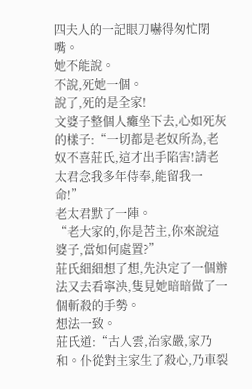四夫人的一記眼刀嚇得匆忙閉嘴。
她不能說。
不說,死她一個。
說了,死的是全家!
文婆子整個人癱坐下去,心如死灰的樣子:“一切都是老奴所為,老奴不喜莊氏,這才出手陷害!請老太君念我多年侍奉,能留我一命!”
老太君默了一陣。
“老大家的,你是苦主,你來說這婆子,當如何處置?”
莊氏細細想了想,先決定了一個辦法又去看寧泱,隻見她暗暗做了一個斬殺的手勢。
想法一致。
莊氏道:“古人雲,治家嚴,家乃和。仆從對主家生了殺心,乃車裂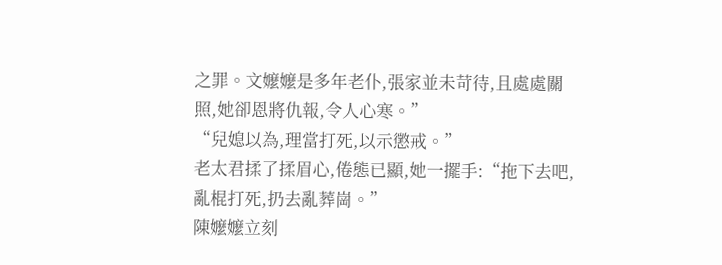之罪。文嬤嬤是多年老仆,張家並未苛待,且處處關照,她卻恩將仇報,令人心寒。”
“兒媳以為,理當打死,以示懲戒。”
老太君揉了揉眉心,倦態已顯,她一擺手:“拖下去吧,亂棍打死,扔去亂葬崗。”
陳嬤嬤立刻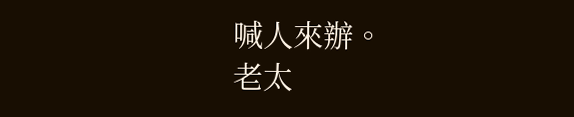喊人來辦。
老太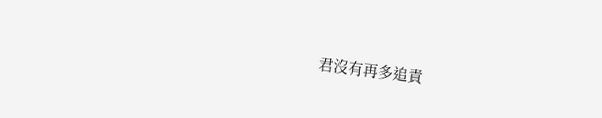君沒有再多追責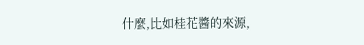什麼,比如桂花醬的來源,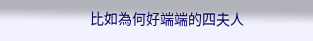比如為何好端端的四夫人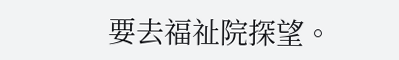要去福祉院探望。